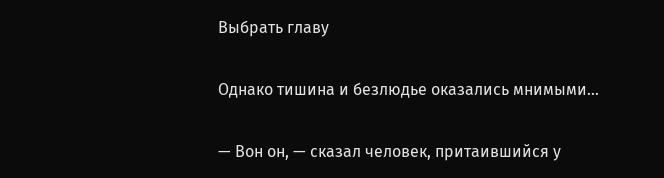Выбрать главу

Однако тишина и безлюдье оказались мнимыми…

— Вон он, — сказал человек, притаившийся у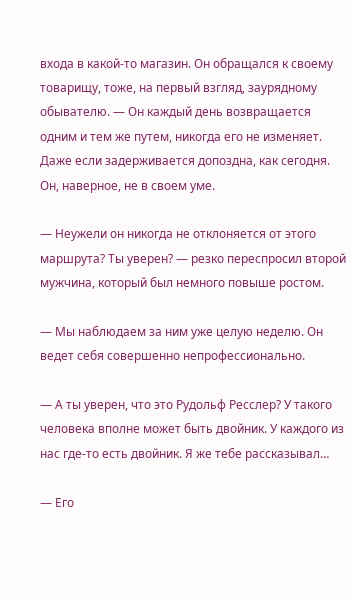входа в какой-то магазин. Он обращался к своему товарищу, тоже, на первый взгляд, заурядному обывателю. — Он каждый день возвращается одним и тем же путем, никогда его не изменяет. Даже если задерживается допоздна, как сегодня. Он, наверное, не в своем уме.

— Неужели он никогда не отклоняется от этого маршрута? Ты уверен? — резко переспросил второй мужчина, который был немного повыше ростом.

— Мы наблюдаем за ним уже целую неделю. Он ведет себя совершенно непрофессионально.

— А ты уверен, что это Рудольф Ресслер? У такого человека вполне может быть двойник. У каждого из нас где-то есть двойник. Я же тебе рассказывал…

— Его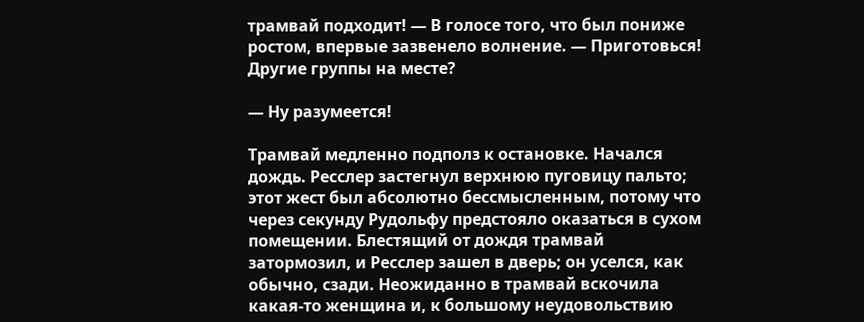трамвай подходит! — В голосе того, что был пониже ростом, впервые зазвенело волнение. — Приготовься! Другие группы на месте?

— Ну разумеется!

Трамвай медленно подполз к остановке. Начался дождь. Ресслер застегнул верхнюю пуговицу пальто; этот жест был абсолютно бессмысленным, потому что через секунду Рудольфу предстояло оказаться в сухом помещении. Блестящий от дождя трамвай затормозил, и Ресслер зашел в дверь; он уселся, как обычно, сзади. Неожиданно в трамвай вскочила какая-то женщина и, к большому неудовольствию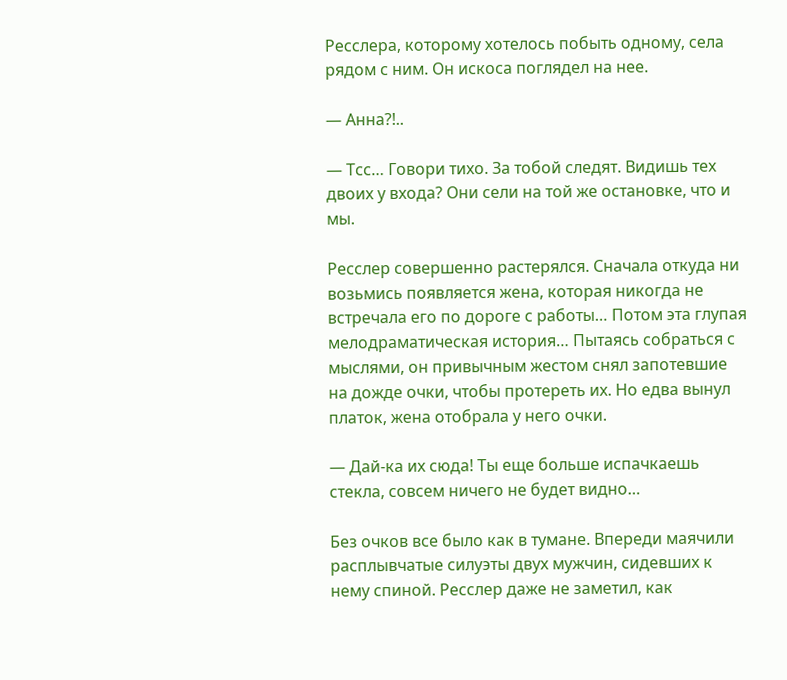Ресслера, которому хотелось побыть одному, села рядом с ним. Он искоса поглядел на нее.

— Анна?!..

— Тсс… Говори тихо. За тобой следят. Видишь тех двоих у входа? Они сели на той же остановке, что и мы.

Ресслер совершенно растерялся. Сначала откуда ни возьмись появляется жена, которая никогда не встречала его по дороге с работы… Потом эта глупая мелодраматическая история… Пытаясь собраться с мыслями, он привычным жестом снял запотевшие на дожде очки, чтобы протереть их. Но едва вынул платок, жена отобрала у него очки.

— Дай-ка их сюда! Ты еще больше испачкаешь стекла, совсем ничего не будет видно…

Без очков все было как в тумане. Впереди маячили расплывчатые силуэты двух мужчин, сидевших к нему спиной. Ресслер даже не заметил, как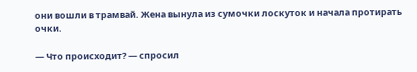они вошли в трамвай. Жена вынула из сумочки лоскуток и начала протирать очки.

— Что происходит? — спросил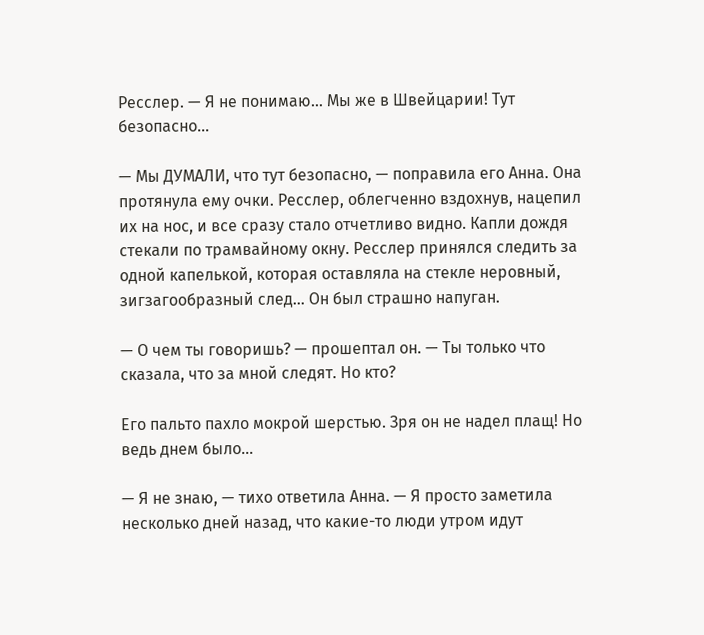Ресслер. — Я не понимаю… Мы же в Швейцарии! Тут безопасно…

— Мы ДУМАЛИ, что тут безопасно, — поправила его Анна. Она протянула ему очки. Ресслер, облегченно вздохнув, нацепил их на нос, и все сразу стало отчетливо видно. Капли дождя стекали по трамвайному окну. Ресслер принялся следить за одной капелькой, которая оставляла на стекле неровный, зигзагообразный след… Он был страшно напуган.

— О чем ты говоришь? — прошептал он. — Ты только что сказала, что за мной следят. Но кто?

Его пальто пахло мокрой шерстью. Зря он не надел плащ! Но ведь днем было…

— Я не знаю, — тихо ответила Анна. — Я просто заметила несколько дней назад, что какие-то люди утром идут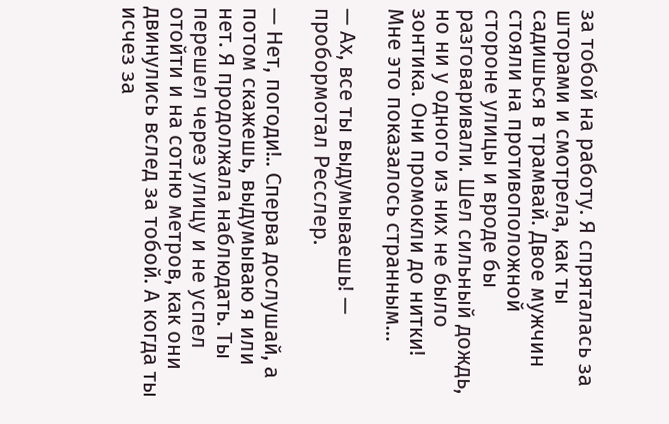за тобой на работу. Я спряталась за шторами и смотрела, как ты садишься в трамвай. Двое мужчин стояли на противоположной стороне улицы и вроде бы разговаривали. Шел сильный дождь, но ни у одного из них не было зонтика. Они промокли до нитки! Мне это показалось странным…

— Ах, все ты выдумываешь! — пробормотал Ресслер.

— Нет, погоди!.. Сперва дослушай, а потом скажешь, выдумываю я или нет. Я продолжала наблюдать. Ты перешел через улицу и не успел отойти и на сотню метров, как они двинулись вслед за тобой. А когда ты исчез за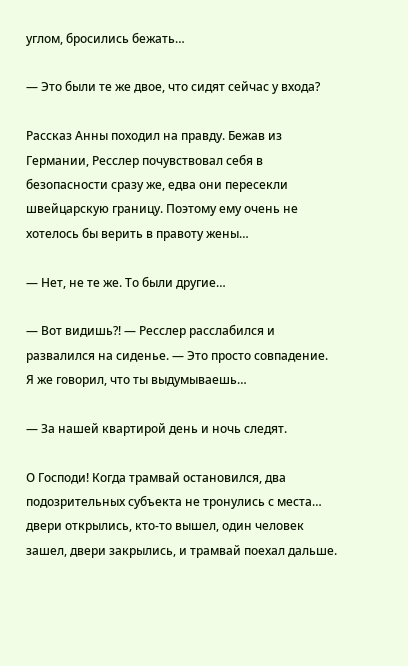углом, бросились бежать…

— Это были те же двое, что сидят сейчас у входа?

Рассказ Анны походил на правду. Бежав из Германии, Ресслер почувствовал себя в безопасности сразу же, едва они пересекли швейцарскую границу. Поэтому ему очень не хотелось бы верить в правоту жены…

— Нет, не те же. То были другие…

— Вот видишь?! — Ресслер расслабился и развалился на сиденье. — Это просто совпадение. Я же говорил, что ты выдумываешь…

— За нашей квартирой день и ночь следят.

О Господи! Когда трамвай остановился, два подозрительных субъекта не тронулись с места… двери открылись, кто-то вышел, один человек зашел, двери закрылись, и трамвай поехал дальше.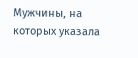Мужчины, на которых указала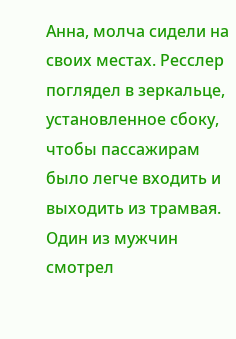Анна, молча сидели на своих местах. Ресслер поглядел в зеркальце, установленное сбоку, чтобы пассажирам было легче входить и выходить из трамвая. Один из мужчин смотрел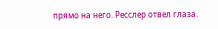прямо на него. Ресслер отвел глаза.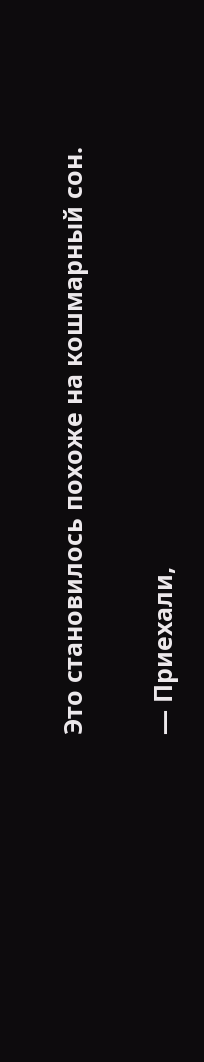Это становилось похоже на кошмарный сон.

— Приехали,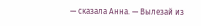— сказала Анна. — Вылезай из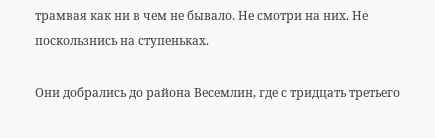трамвая как ни в чем не бывало. Не смотри на них. Не поскользнись на ступеньках.

Они добрались до района Весемлин, где с тридцать третьего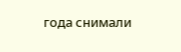года снимали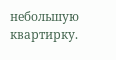небольшую квартирку.